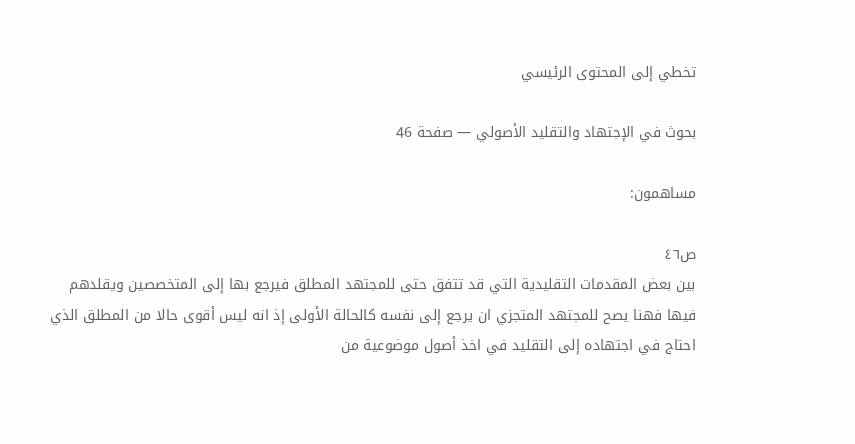تخطي إلى المحتوى الرئيسي

بحوث في الإجتهاد والتقليد الأصولي — صفحة 46

مساهمون:

ص٤٦
بين بعض المقدمات التقليدية التي قد تتفق حتى للمجتهد المطلق فيرجع بها إلى المتخصصين ويقلدهم فيها فهنا يصح للمجتهد المتجزي ان يرجع إلى نفسه كالحالة الأولى إذ انه ليس أقوى حالا من المطلق الذي احتاج في اجتهاده إلى التقليد في اخذ أصول موضوعية من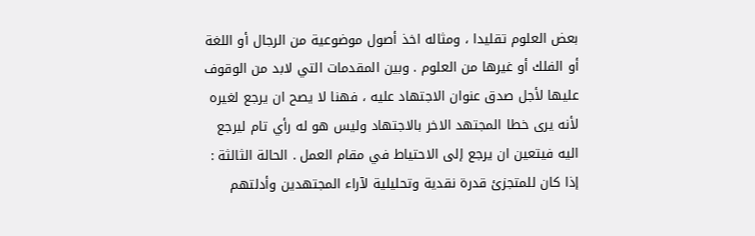بعض العلوم تقليدا ، ومثاله اخذ أصول موضوعية من الرجال أو اللغة أو الفلك أو غيرها من العلوم . وبين المقدمات التي لابد من الوقوف عليها لأجل صدق عنوان الاجتهاد عليه ، فهنا لا يصح ان يرجع لغيره لأنه يرى خطا المجتهد الاخر بالاجتهاد وليس هو له رأي تام ليرجع اليه فيتعين ان يرجع إلى الاحتياط في مقام العمل . الحالة الثالثة : إذا كان للمتجزئ قدرة نقدية وتحليلية لآراء المجتهدين وأدلتهم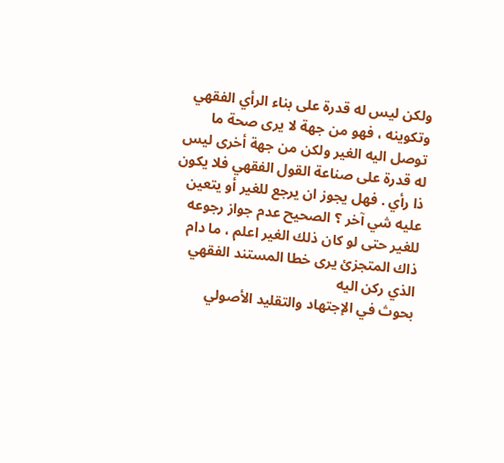ولكن ليس له قدرة على بناء الرأي الفقهي وتكوينه ، فهو من جهة لا يرى صحة ما توصل اليه الغير ولكن من جهة أخرى ليس له قدرة على صناعة القول الفقهي فلا يكون ذا رأي . فهل يجوز ان يرجع للغير أو يتعين عليه شي آخر ؟ الصحيح عدم جواز رجوعه للغير حتى لو كان ذلك الغير اعلم ، ما دام ذاك المتجزئ يرى خطا المستند الفقهي الذي ركن اليه
بحوث في الإجتهاد والتقليد الأصولي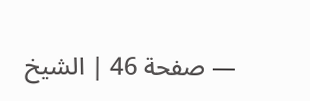— صفحة 46 | الشيخ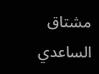مشتاق الساعدي